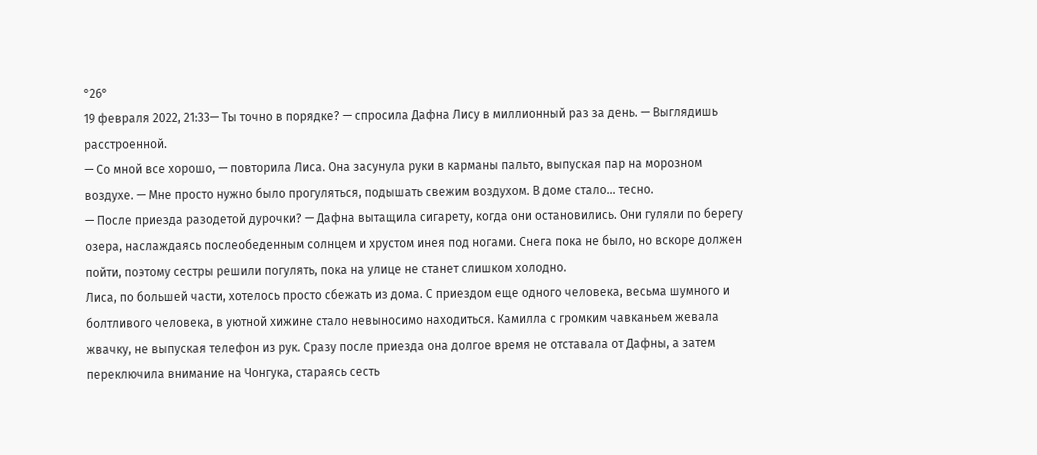°26°
19 февраля 2022, 21:33— Ты точно в порядке? — спросила Дафна Лису в миллионный раз за день. — Выглядишь расстроенной.
— Со мной все хорошо, — повторила Лиса. Она засунула руки в карманы пальто, выпуская пар на морозном воздухе. — Мне просто нужно было прогуляться, подышать свежим воздухом. В доме стало… тесно.
— После приезда разодетой дурочки? — Дафна вытащила сигарету, когда они остановились. Они гуляли по берегу озера, наслаждаясь послеобеденным солнцем и хрустом инея под ногами. Снега пока не было, но вскоре должен пойти, поэтому сестры решили погулять, пока на улице не станет слишком холодно.
Лиса, по большей части, хотелось просто сбежать из дома. С приездом еще одного человека, весьма шумного и болтливого человека, в уютной хижине стало невыносимо находиться. Камилла с громким чавканьем жевала жвачку, не выпуская телефон из рук. Сразу после приезда она долгое время не отставала от Дафны, а затем переключила внимание на Чонгука, стараясь сесть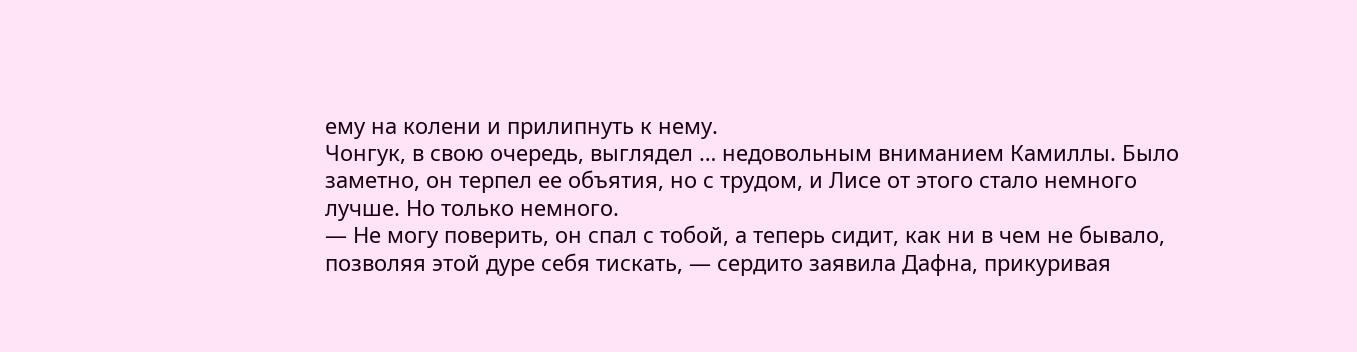ему на колени и прилипнуть к нему.
Чонгук, в свою очередь, выглядел … недовольным вниманием Камиллы. Было заметно, он терпел ее объятия, но с трудом, и Лисе от этого стало немного лучше. Но только немного.
— Не могу поверить, он спал с тобой, а теперь сидит, как ни в чем не бывало, позволяя этой дуре себя тискать, — сердито заявила Дафна, прикуривая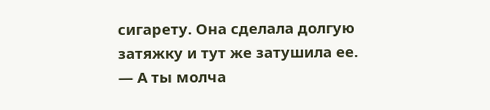сигарету. Она сделала долгую затяжку и тут же затушила ее. — А ты молча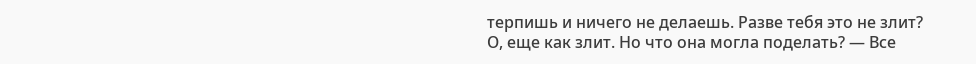терпишь и ничего не делаешь. Разве тебя это не злит?
О, еще как злит. Но что она могла поделать? — Все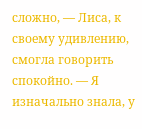сложно, — Лиса, к своему удивлению, смогла говорить спокойно. — Я изначально знала, у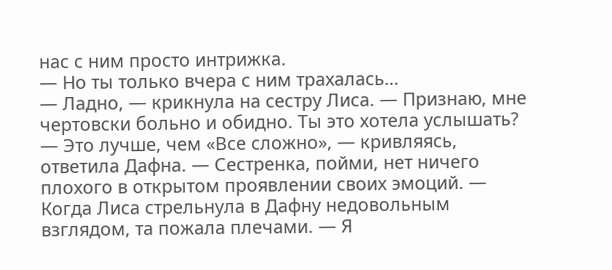нас с ним просто интрижка.
— Но ты только вчера с ним трахалась…
— Ладно, — крикнула на сестру Лиса. — Признаю, мне чертовски больно и обидно. Ты это хотела услышать?
— Это лучше, чем «Все сложно», — кривляясь, ответила Дафна. — Сестренка, пойми, нет ничего плохого в открытом проявлении своих эмоций. — Когда Лиса стрельнула в Дафну недовольным взглядом, та пожала плечами. — Я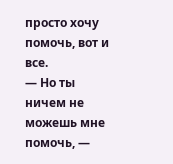просто хочу помочь, вот и все.
— Но ты ничем не можешь мне помочь, —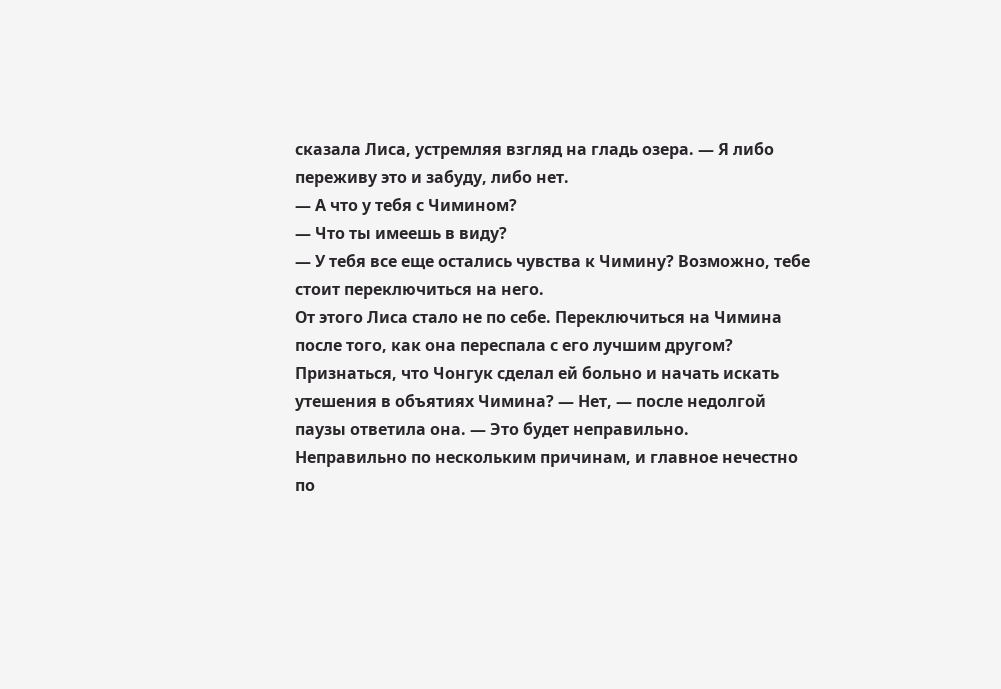сказала Лиса, устремляя взгляд на гладь озера. — Я либо переживу это и забуду, либо нет.
— А что у тебя с Чимином?
— Что ты имеешь в виду?
— У тебя все еще остались чувства к Чимину? Возможно, тебе стоит переключиться на него.
От этого Лиса стало не по себе. Переключиться на Чимина после того, как она переспала с его лучшим другом? Признаться, что Чонгук сделал ей больно и начать искать утешения в объятиях Чимина? — Нет, — после недолгой паузы ответила она. — Это будет неправильно.
Неправильно по нескольким причинам, и главное нечестно по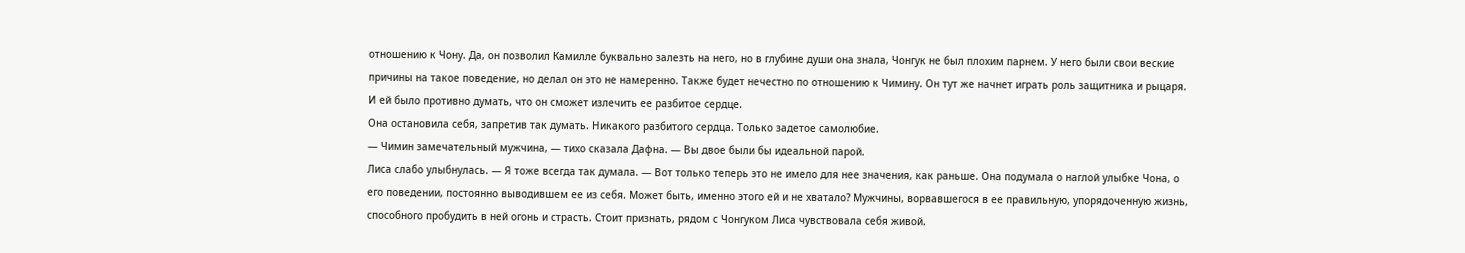отношению к Чону. Да, он позволил Камилле буквально залезть на него, но в глубине души она знала, Чонгук не был плохим парнем. У него были свои веские причины на такое поведение, но делал он это не намеренно. Также будет нечестно по отношению к Чимину. Он тут же начнет играть роль защитника и рыцаря. И ей было противно думать, что он сможет излечить ее разбитое сердце.
Она остановила себя, запретив так думать. Никакого разбитого сердца. Только задетое самолюбие.
— Чимин замечательный мужчина, — тихо сказала Дафна. — Вы двое были бы идеальной парой.
Лиса слабо улыбнулась. — Я тоже всегда так думала. — Вот только теперь это не имело для нее значения, как раньше. Она подумала о наглой улыбке Чона, о его поведении, постоянно выводившем ее из себя. Может быть, именно этого ей и не хватало? Мужчины, ворвавшегося в ее правильную, упорядоченную жизнь, способного пробудить в ней огонь и страсть. Стоит признать, рядом с Чонгуком Лиса чувствовала себя живой.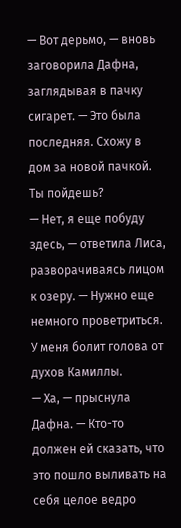— Вот дерьмо, — вновь заговорила Дафна, заглядывая в пачку сигарет. — Это была последняя. Схожу в дом за новой пачкой. Ты пойдешь?
— Нет, я еще побуду здесь, — ответила Лиса, разворачиваясь лицом к озеру. — Нужно еще немного проветриться. У меня болит голова от духов Камиллы.
— Ха, — прыснула Дафна. — Кто-то должен ей сказать, что это пошло выливать на себя целое ведро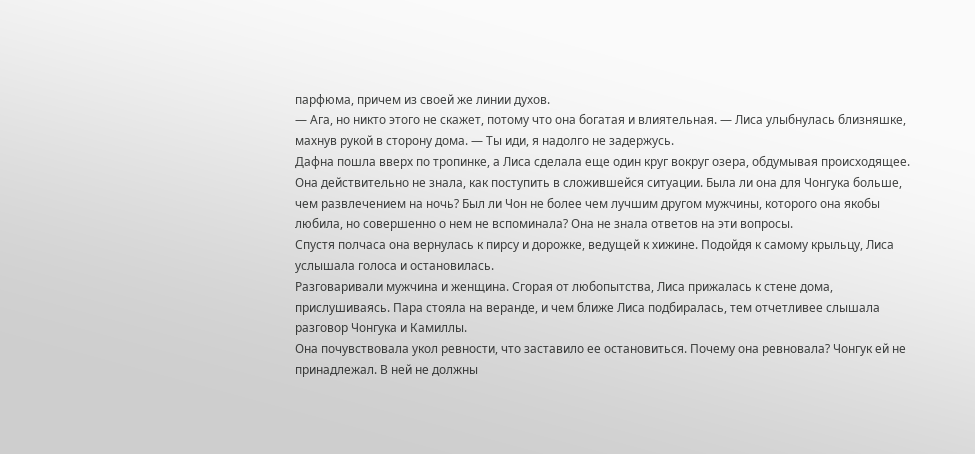парфюма, причем из своей же линии духов.
— Ага, но никто этого не скажет, потому что она богатая и влиятельная. — Лиса улыбнулась близняшке, махнув рукой в сторону дома. — Ты иди, я надолго не задержусь.
Дафна пошла вверх по тропинке, а Лиса сделала еще один круг вокруг озера, обдумывая происходящее. Она действительно не знала, как поступить в сложившейся ситуации. Была ли она для Чонгука больше, чем развлечением на ночь? Был ли Чон не более чем лучшим другом мужчины, которого она якобы любила, но совершенно о нем не вспоминала? Она не знала ответов на эти вопросы.
Спустя полчаса она вернулась к пирсу и дорожке, ведущей к хижине. Подойдя к самому крыльцу, Лиса услышала голоса и остановилась.
Разговаривали мужчина и женщина. Сгорая от любопытства, Лиса прижалась к стене дома, прислушиваясь. Пара стояла на веранде, и чем ближе Лиса подбиралась, тем отчетливее слышала разговор Чонгука и Камиллы.
Она почувствовала укол ревности, что заставило ее остановиться. Почему она ревновала? Чонгук ей не принадлежал. В ней не должны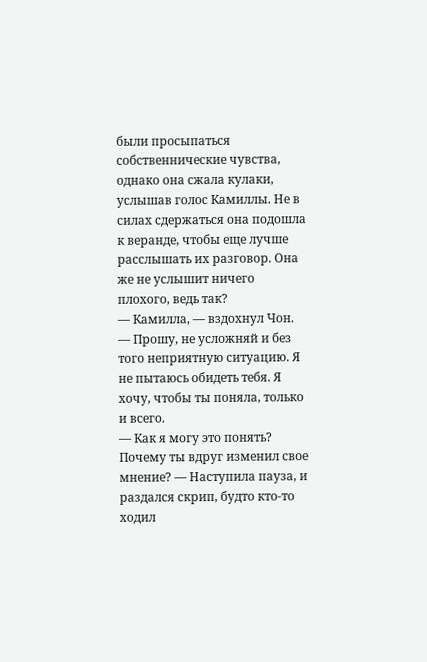были просыпаться собственнические чувства, однако она сжала кулаки, услышав голос Камиллы. Не в силах сдержаться она подошла к веранде, чтобы еще лучше расслышать их разговор. Она же не услышит ничего плохого, ведь так?
— Камилла, — вздохнул Чон. — Прошу, не усложняй и без того неприятную ситуацию. Я не пытаюсь обидеть тебя. Я хочу, чтобы ты поняла, только и всего.
— Как я могу это понять? Почему ты вдруг изменил свое мнение? — Наступила пауза, и раздался скрип, будто кто-то ходил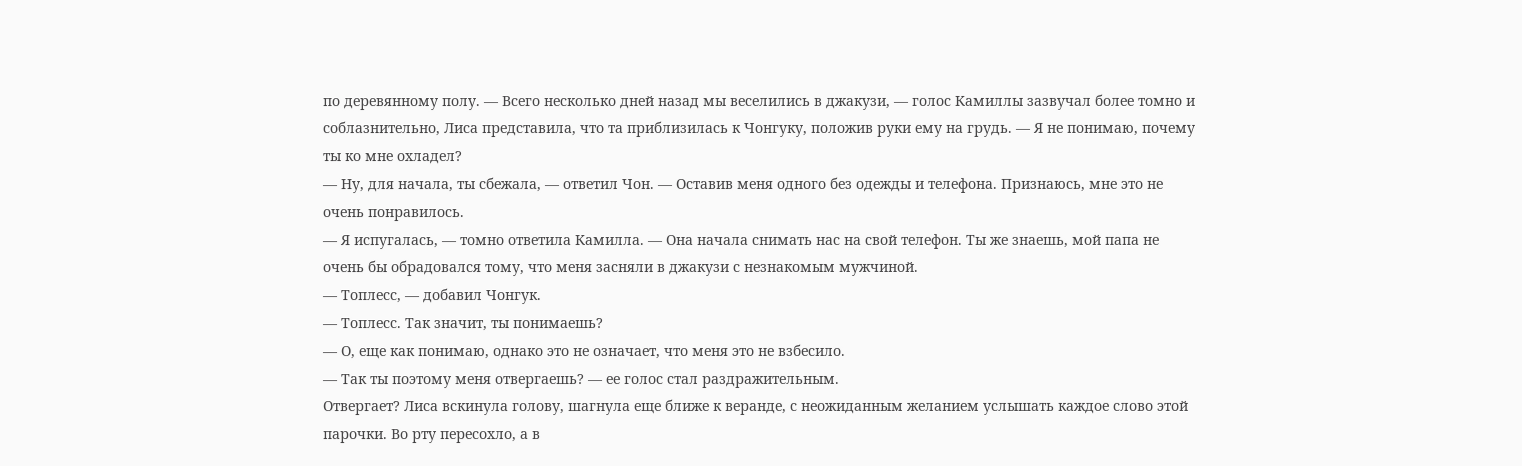по деревянному полу. — Всего несколько дней назад мы веселились в джакузи, — голос Камиллы зазвучал более томно и соблазнительно, Лиса представила, что та приблизилась к Чонгуку, положив руки ему на грудь. — Я не понимаю, почему ты ко мне охладел?
— Ну, для начала, ты сбежала, — ответил Чон. — Оставив меня одного без одежды и телефона. Признаюсь, мне это не очень понравилось.
— Я испугалась, — томно ответила Камилла. — Она начала снимать нас на свой телефон. Ты же знаешь, мой папа не очень бы обрадовался тому, что меня засняли в джакузи с незнакомым мужчиной.
— Топлесс, — добавил Чонгук.
— Топлесс. Так значит, ты понимаешь?
— О, еще как понимаю, однако это не означает, что меня это не взбесило.
— Так ты поэтому меня отвергаешь? — ее голос стал раздражительным.
Отвергает? Лиса вскинула голову, шагнула еще ближе к веранде, с неожиданным желанием услышать каждое слово этой парочки. Во рту пересохло, а в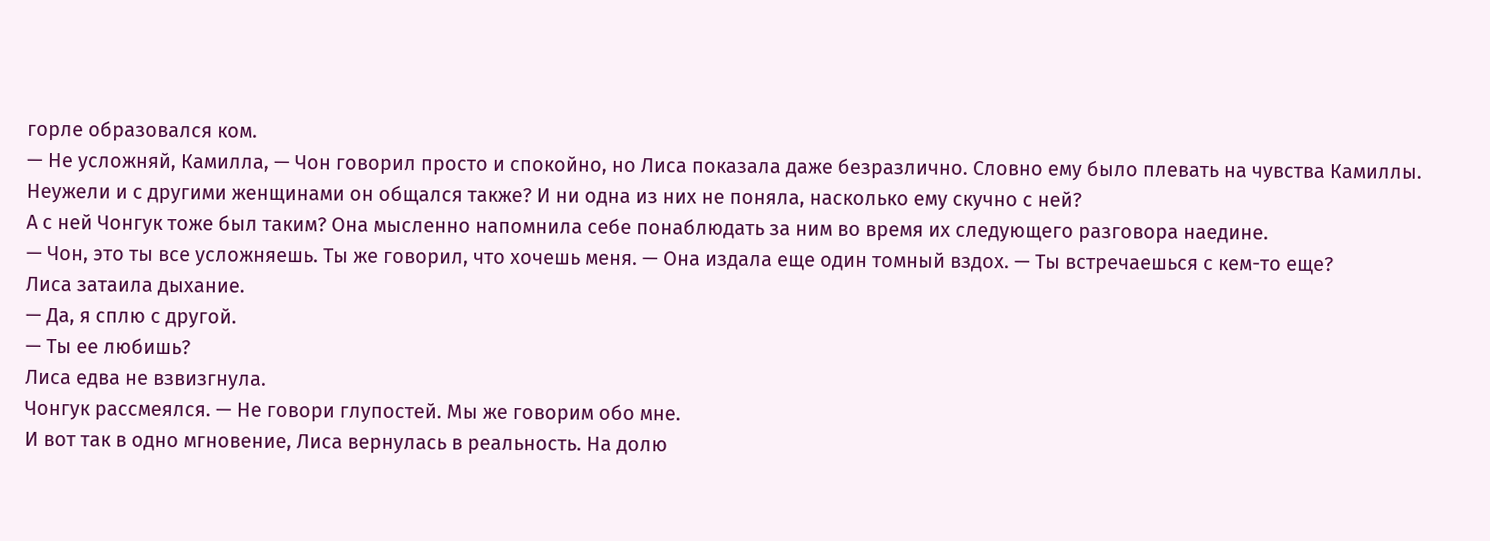горле образовался ком.
— Не усложняй, Камилла, — Чон говорил просто и спокойно, но Лиса показала даже безразлично. Словно ему было плевать на чувства Камиллы. Неужели и с другими женщинами он общался также? И ни одна из них не поняла, насколько ему скучно с ней?
А с ней Чонгук тоже был таким? Она мысленно напомнила себе понаблюдать за ним во время их следующего разговора наедине.
— Чон, это ты все усложняешь. Ты же говорил, что хочешь меня. — Она издала еще один томный вздох. — Ты встречаешься с кем-то еще?
Лиса затаила дыхание.
— Да, я сплю с другой.
— Ты ее любишь?
Лиса едва не взвизгнула.
Чонгук рассмеялся. — Не говори глупостей. Мы же говорим обо мне.
И вот так в одно мгновение, Лиса вернулась в реальность. На долю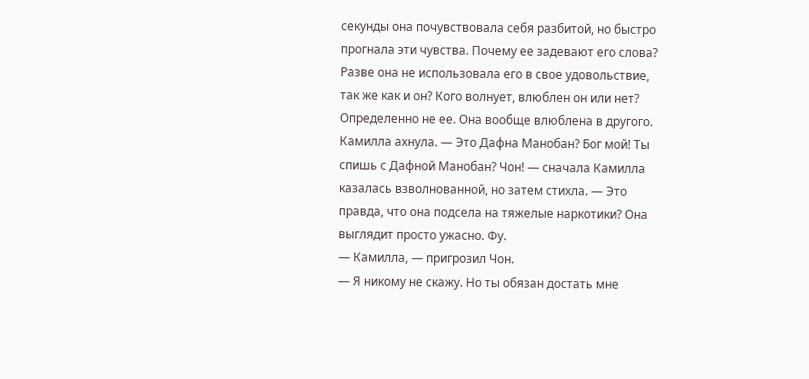секунды она почувствовала себя разбитой, но быстро прогнала эти чувства. Почему ее задевают его слова? Разве она не использовала его в свое удовольствие, так же как и он? Кого волнует, влюблен он или нет? Определенно не ее. Она вообще влюблена в другого.
Камилла ахнула. — Это Дафна Манобан? Бог мой! Ты спишь с Дафной Манобан? Чон! — сначала Камилла казалась взволнованной, но затем стихла. — Это правда, что она подсела на тяжелые наркотики? Она выглядит просто ужасно. Фу.
— Камилла, — пригрозил Чон.
— Я никому не скажу. Но ты обязан достать мне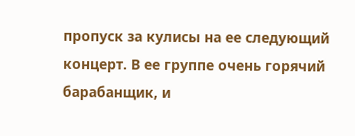пропуск за кулисы на ее следующий концерт. В ее группе очень горячий барабанщик, и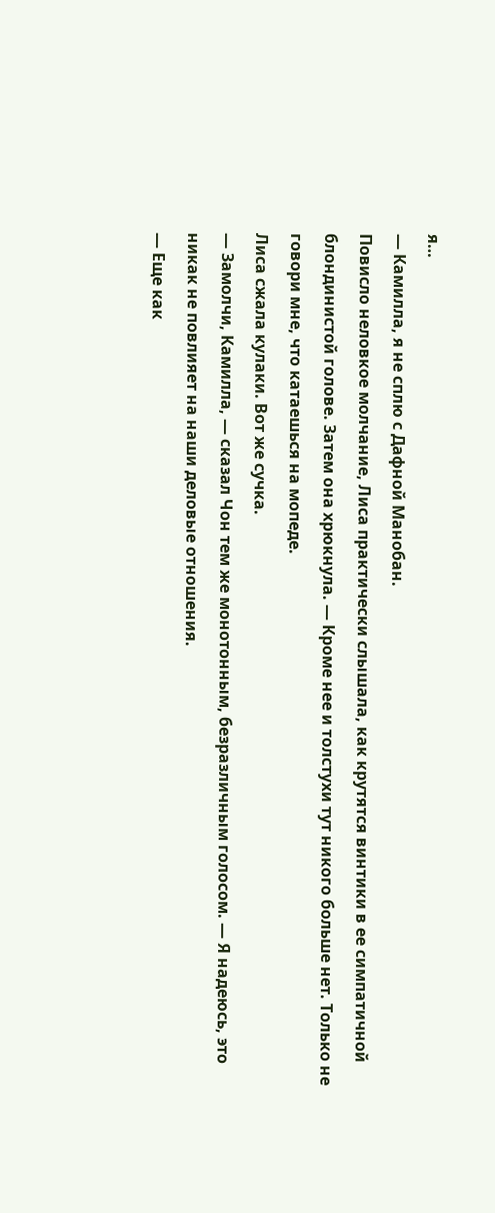я…
— Камилла, я не сплю с Дафной Манобан.
Повисло неловкое молчание, Лиса практически слышала, как крутятся винтики в ее симпатичной блондинистой голове. Затем она хрюкнула. — Кроме нее и толстухи тут никого больше нет. Только не говори мне, что катаешься на мопеде.
Лиса сжала кулаки. Вот же сучка.
— Замолчи, Камилла, — сказал Чон тем же монотонным, безразличным голосом. — Я надеюсь, это никак не повлияет на наши деловые отношения.
— Еще как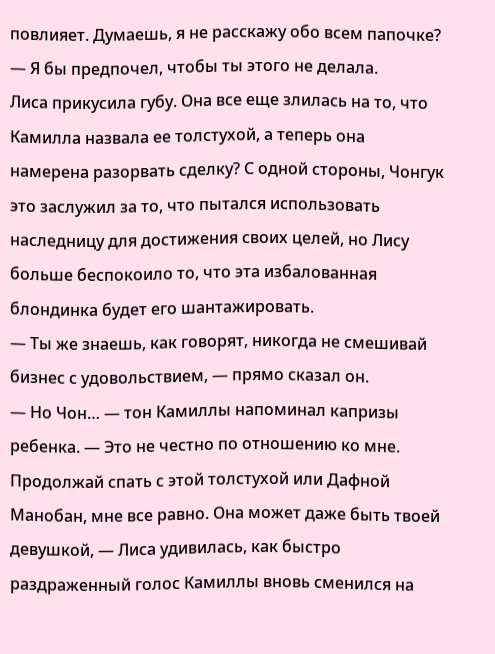повлияет. Думаешь, я не расскажу обо всем папочке?
— Я бы предпочел, чтобы ты этого не делала.
Лиса прикусила губу. Она все еще злилась на то, что Камилла назвала ее толстухой, а теперь она намерена разорвать сделку? С одной стороны, Чонгук это заслужил за то, что пытался использовать наследницу для достижения своих целей, но Лису больше беспокоило то, что эта избалованная блондинка будет его шантажировать.
— Ты же знаешь, как говорят, никогда не смешивай бизнес с удовольствием, — прямо сказал он.
— Но Чон… — тон Камиллы напоминал капризы ребенка. — Это не честно по отношению ко мне. Продолжай спать с этой толстухой или Дафной Манобан, мне все равно. Она может даже быть твоей девушкой, — Лиса удивилась, как быстро раздраженный голос Камиллы вновь сменился на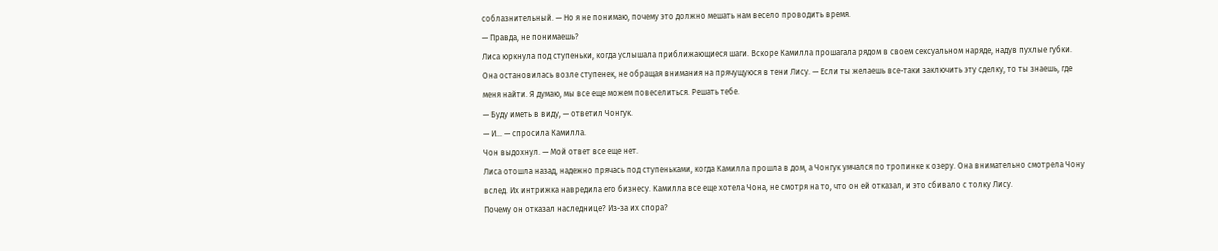соблазнительный. — Но я не понимаю, почему это должно мешать нам весело проводить время.
— Правда, не понимаешь?
Лиса юркнула под ступеньки, когда услышала приближающиеся шаги. Вскоре Камилла прошагала рядом в своем сексуальном наряде, надув пухлые губки. Она остановилась возле ступенек, не обращая внимания на прячущуюся в тени Лису. — Если ты желаешь все-таки заключить эту сделку, то ты знаешь, где меня найти. Я думаю, мы все еще можем повеселиться. Решать тебе.
— Буду иметь в виду, — ответил Чонгук.
— И… — спросила Камилла.
Чон выдохнул. — Мой ответ все еще нет.
Лиса отошла назад, надежно прячась под ступеньками, когда Камилла прошла в дом, а Чонгук умчался по тропинке к озеру. Она внимательно смотрела Чону вслед. Их интрижка навредила его бизнесу. Камилла все еще хотела Чона, не смотря на то, что он ей отказал, и это сбивало с толку Лису.
Почему он отказал наследнице? Из-за их спора?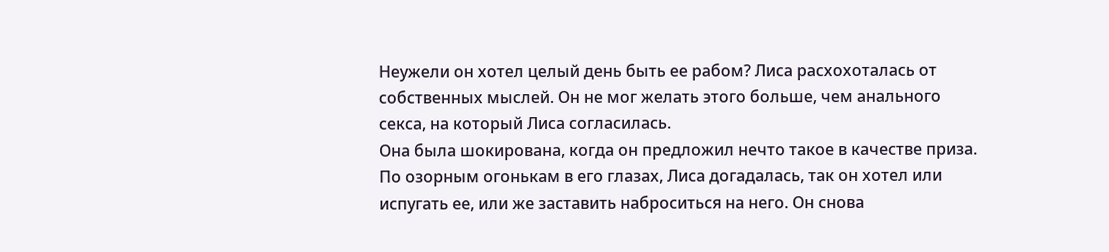Неужели он хотел целый день быть ее рабом? Лиса расхохоталась от собственных мыслей. Он не мог желать этого больше, чем анального секса, на который Лиса согласилась.
Она была шокирована, когда он предложил нечто такое в качестве приза. По озорным огонькам в его глазах, Лиса догадалась, так он хотел или испугать ее, или же заставить наброситься на него. Он снова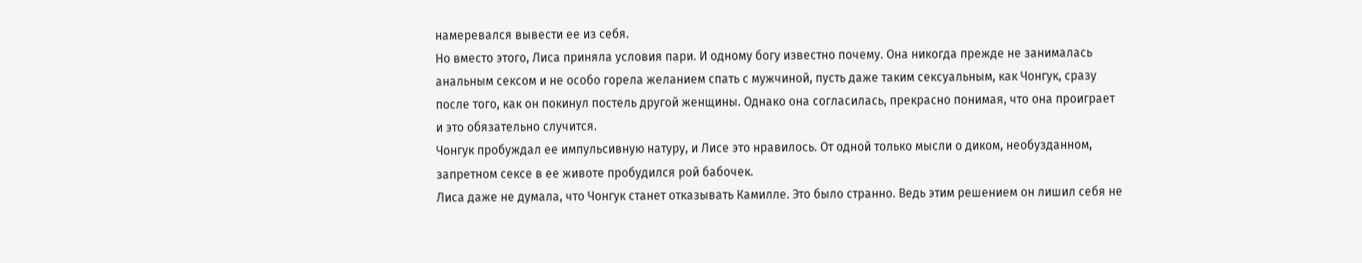намеревался вывести ее из себя.
Но вместо этого, Лиса приняла условия пари. И одному богу известно почему. Она никогда прежде не занималась анальным сексом и не особо горела желанием спать с мужчиной, пусть даже таким сексуальным, как Чонгук, сразу после того, как он покинул постель другой женщины. Однако она согласилась, прекрасно понимая, что она проиграет и это обязательно случится.
Чонгук пробуждал ее импульсивную натуру, и Лисе это нравилось. От одной только мысли о диком, необузданном, запретном сексе в ее животе пробудился рой бабочек.
Лиса даже не думала, что Чонгук станет отказывать Камилле. Это было странно. Ведь этим решением он лишил себя не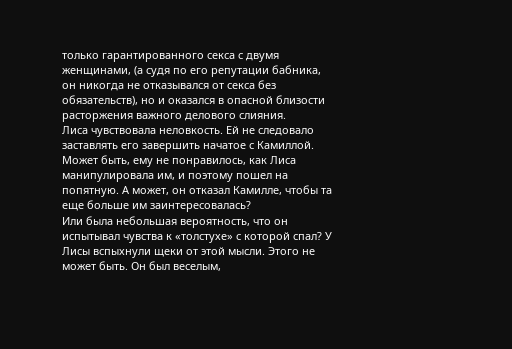только гарантированного секса с двумя женщинами, (а судя по его репутации бабника, он никогда не отказывался от секса без обязательств), но и оказался в опасной близости расторжения важного делового слияния.
Лиса чувствовала неловкость. Ей не следовало заставлять его завершить начатое с Камиллой. Может быть, ему не понравилось, как Лиса манипулировала им, и поэтому пошел на попятную. А может, он отказал Камилле, чтобы та еще больше им заинтересовалась?
Или была небольшая вероятность, что он испытывал чувства к «толстухе» с которой спал? У Лисы вспыхнули щеки от этой мысли. Этого не может быть. Он был веселым,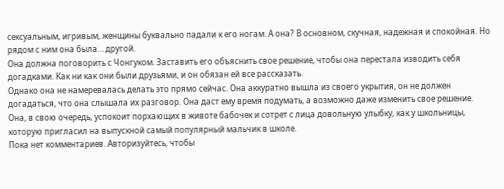сексуальным, игривым, женщины буквально падали к его ногам. А она? В основном, скучная, надежная и спокойная. Но рядом с ним она была… другой.
Она должна поговорить с Чонгуком. Заставить его объяснить свое решение, чтобы она перестала изводить себя догадками. Как ни как они были друзьями, и он обязан ей все рассказать.
Однако она не намеревалась делать это прямо сейчас. Она аккуратно вышла из своего укрытия, он не должен догадаться, что она слышала их разговор. Она даст ему время подумать, а возможно даже изменить свое решение.
Она, в свою очередь, успокоит порхающих в животе бабочек и сотрет с лица довольную улыбку, как у школьницы, которую пригласил на выпускной самый популярный мальчик в школе.
Пока нет комментариев. Авторизуйтесь, чтобы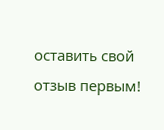оставить свой отзыв первым!